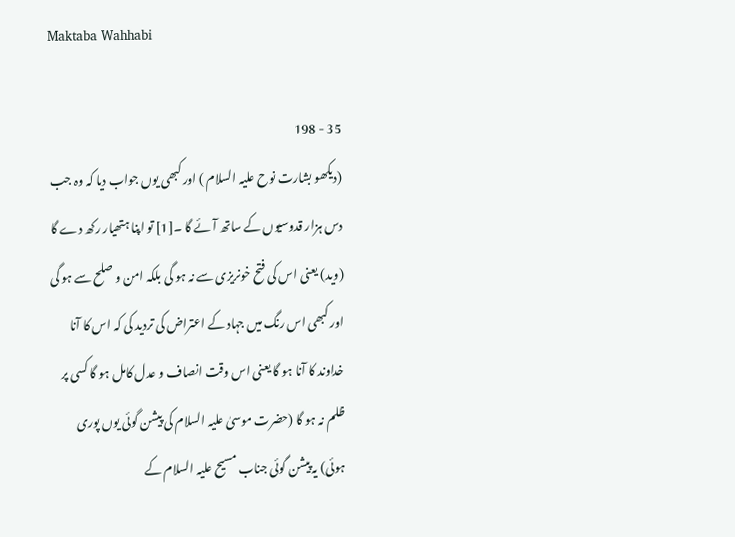Maktaba Wahhabi

35 - 198
(دیکھو بشارت نوح علیہ السلام ) اور کبھی یوں جواب دیا کہ وہ جب دس ہزار قدوسیوں کے ساتھ آئے گا ۔[1] تو اپنا ہتھیار رکھ دے گا (وید) یعنی اس کی فتح خونریزی سے نہ ہو گی بلکہ امن و صلح سے ہو گی اور کبھی اس رنگ میں جہاد کے اعتراض کی تردید کی کہ اس کا آنا خداوند کا آنا ہو گا یعنی اس وقت انصاف و عدل کامل ہو گا کسی پر ظلم نہ ہو گا (حضرت موسیٰ علیہ السلام کی پیشن گوئی یوں پوری ہوئی) یہ پیشن گوئی جناب مسیح علیہ السلام کے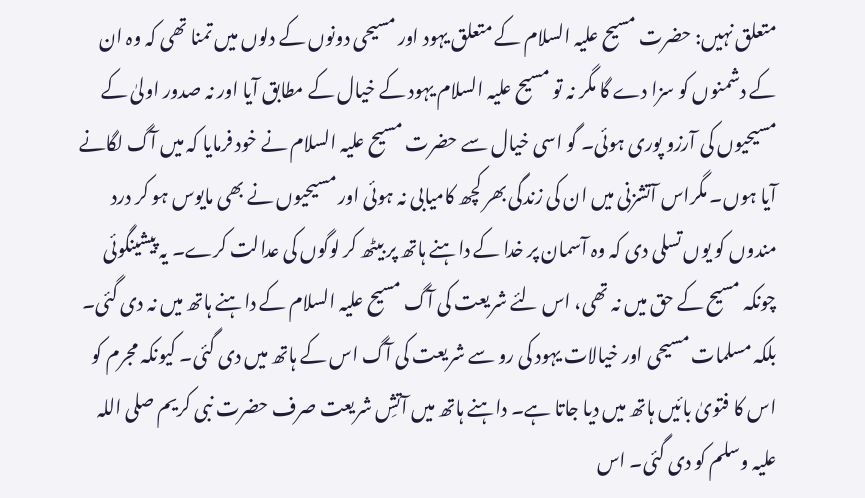متعلق نہیں: حضرت مسیح علیہ السلام کے متعلق یہود اور مسیحی دونوں کے دلوں میں تمنا تھی کہ وہ ان کے دشمنوں کو سزا دے گا مگر نہ تو مسیح علیہ السلام یہود کے خیال کے مطابق آیا اور نہ صدور اولیٰ کے مسیحیوں کی آرزو پوری ہوئی۔ گو اسی خیال سے حضرت مسیح علیہ السلام نے خود فرمایا کہ میں آگ لگانے آیا ہوں۔ مگراس آتشزنی میں ان کی زندگی بھر کچھ کامیابی نہ ہوئی اور مسیحیوں نے بھی مایوس ہو کر درد مندوں کو یوں تسلی دی کہ وہ آسمان پر خدا کے داہنے ہاتھ پر بیٹھ کر لوگوں کی عدالت کرے۔ یہ پیشینگوئی چونکہ مسیح کے حق میں نہ تھی، اس لئے شریعت کی آگ مسیح علیہ السلام کے داہنے ہاتھ میں نہ دی گئی۔ بلکہ مسلمات مسیحی اور خیالات یہود کی رو سے شریعت کی آگ اس کے ہاتھ میں دی گئی۔ کیونکہ مجرم کو اس کا فتویٰ بائیں ہاتھ میں دیا جاتا ہے۔ داہنے ہاتھ میں آتشِ شریعت صرف حضرت نبی کریم صلی اللہ علیہ وسلم کو دی گئی۔ اس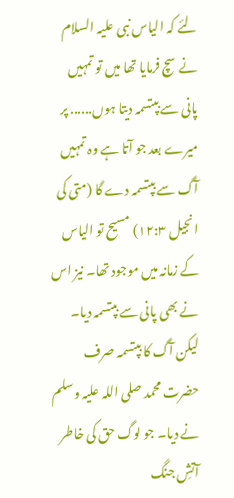لئے کہ الیاس نبی علیہ السلام نے سچ فرمایا تھا میں تو تمہیں پانی سے بپتسمہ دیتا ہوں...... پر میرے بعد جو آتا ہے وہ تمہیں آگ سے بپتسمہ دے گا (متی کی انجیل ۱۲:۳) مسیح تو الیاس کے زمانہ میں موجود تھا۔ نیز اس نے بھی پانی سے بپتسمہ دیا۔ لیکن آگ کا بپتسمہ صرف حضرت محمد صلی اللہ علیہ وسلم نے دیا۔ جو لوگ حق کی خاطر آتشِ جنگ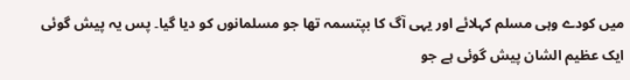میں کودے وہی مسلم کہلائے اور یہی آگ کا بپتسمہ تھا جو مسلمانوں کو دیا گیا۔ پس یہ پیش گوئی ایک عظیم الشان پیش گوئی ہے جو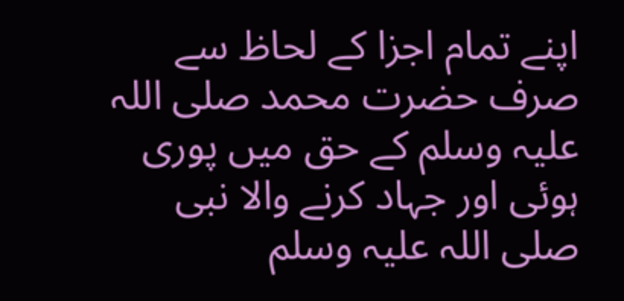اپنے تمام اجزا کے لحاظ سے صرف حضرت محمد صلی اللہ علیہ وسلم کے حق میں پوری ہوئی اور جہاد کرنے والا نبی صلی اللہ علیہ وسلم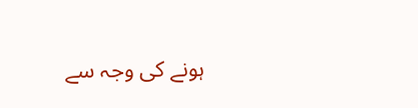ہونے کی وجہ سے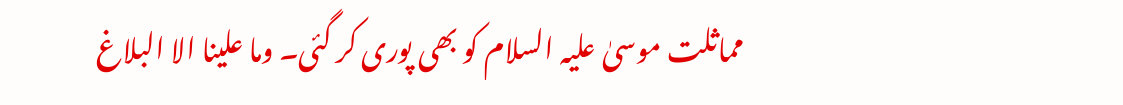مماثلت موسیٰ علیہ السلام کو بھی پوری کر گئی۔ وما علینا الا البلاغ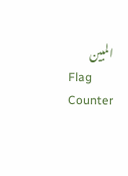المبین
Flag Counter